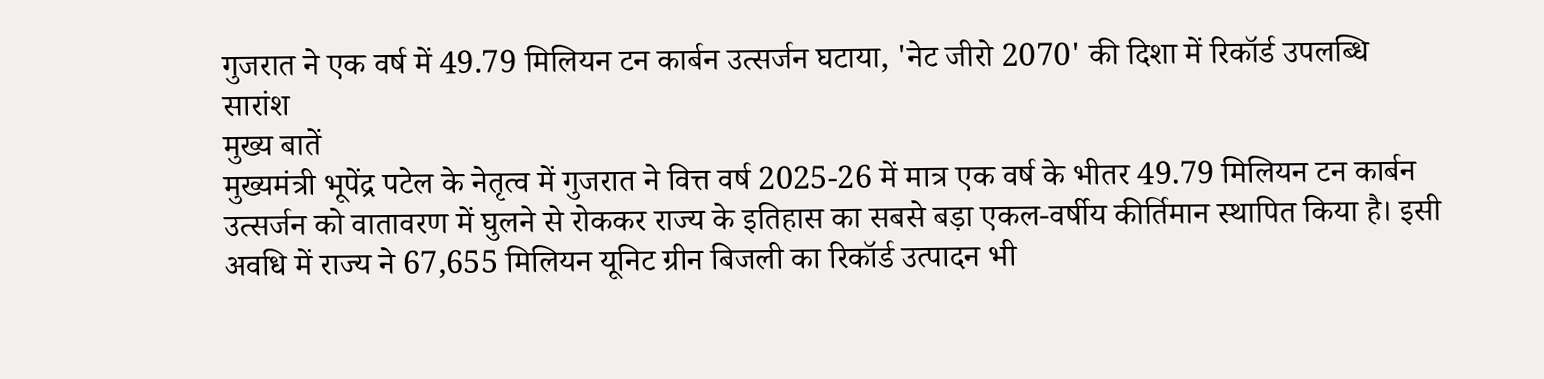गुजरात ने एक वर्ष में 49.79 मिलियन टन कार्बन उत्सर्जन घटाया, 'नेट जीरो 2070' की दिशा में रिकॉर्ड उपलब्धि
सारांश
मुख्य बातें
मुख्यमंत्री भूपेंद्र पटेल के नेतृत्व में गुजरात ने वित्त वर्ष 2025-26 में मात्र एक वर्ष के भीतर 49.79 मिलियन टन कार्बन उत्सर्जन को वातावरण में घुलने से रोककर राज्य के इतिहास का सबसे बड़ा एकल-वर्षीय कीर्तिमान स्थापित किया है। इसी अवधि में राज्य ने 67,655 मिलियन यूनिट ग्रीन बिजली का रिकॉर्ड उत्पादन भी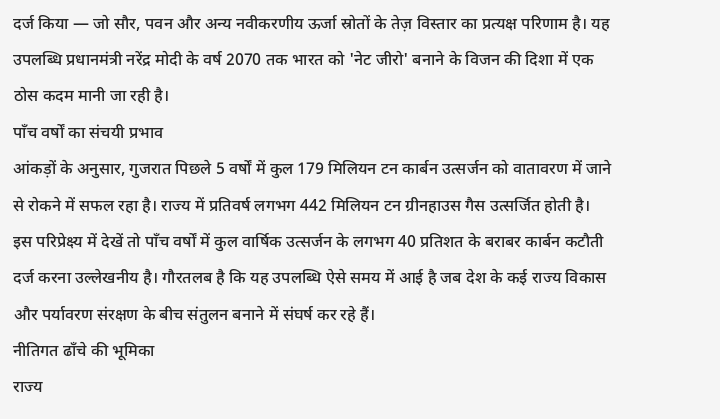दर्ज किया — जो सौर, पवन और अन्य नवीकरणीय ऊर्जा स्रोतों के तेज़ विस्तार का प्रत्यक्ष परिणाम है। यह उपलब्धि प्रधानमंत्री नरेंद्र मोदी के वर्ष 2070 तक भारत को 'नेट जीरो' बनाने के विजन की दिशा में एक ठोस कदम मानी जा रही है।
पाँच वर्षों का संचयी प्रभाव
आंकड़ों के अनुसार, गुजरात पिछले 5 वर्षों में कुल 179 मिलियन टन कार्बन उत्सर्जन को वातावरण में जाने से रोकने में सफल रहा है। राज्य में प्रतिवर्ष लगभग 442 मिलियन टन ग्रीनहाउस गैस उत्सर्जित होती है। इस परिप्रेक्ष्य में देखें तो पाँच वर्षों में कुल वार्षिक उत्सर्जन के लगभग 40 प्रतिशत के बराबर कार्बन कटौती दर्ज करना उल्लेखनीय है। गौरतलब है कि यह उपलब्धि ऐसे समय में आई है जब देश के कई राज्य विकास और पर्यावरण संरक्षण के बीच संतुलन बनाने में संघर्ष कर रहे हैं।
नीतिगत ढाँचे की भूमिका
राज्य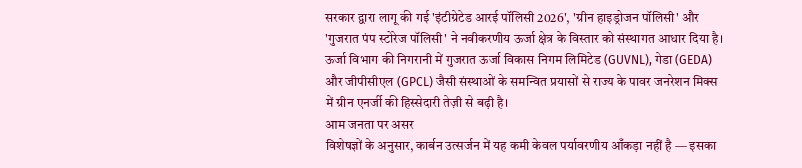सरकार द्वारा लागू की गई 'इंटीग्रेटेड आरई पॉलिसी 2026', 'ग्रीन हाइड्रोजन पॉलिसी' और 'गुजरात पंप स्टोरेज पॉलिसी' ने नवीकरणीय ऊर्जा क्षेत्र के विस्तार को संस्थागत आधार दिया है। ऊर्जा विभाग की निगरानी में गुजरात ऊर्जा विकास निगम लिमिटेड (GUVNL), गेडा (GEDA) और जीपीसीएल (GPCL) जैसी संस्थाओं के समन्वित प्रयासों से राज्य के पावर जनरेशन मिक्स में ग्रीन एनर्जी की हिस्सेदारी तेज़ी से बढ़ी है।
आम जनता पर असर
विशेषज्ञों के अनुसार, कार्बन उत्सर्जन में यह कमी केवल पर्यावरणीय आँकड़ा नहीं है — इसका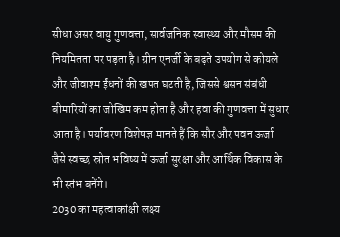सीधा असर वायु गुणवत्ता, सार्वजनिक स्वास्थ्य और मौसम की नियमितता पर पड़ता है। ग्रीन एनर्जी के बढ़ते उपयोग से कोयले और जीवाश्म ईंधनों की खपत घटती है, जिससे श्वसन संबंधी बीमारियों का जोखिम कम होता है और हवा की गुणवत्ता में सुधार आता है। पर्यावरण विशेषज्ञ मानते हैं कि सौर और पवन ऊर्जा जैसे स्वच्छ स्रोत भविष्य में ऊर्जा सुरक्षा और आर्थिक विकास के भी स्तंभ बनेंगे।
2030 का महत्वाकांक्षी लक्ष्य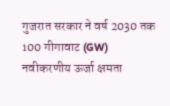गुजरात सरकार ने वर्ष 2030 तक 100 गीगावाट (GW) नवीकरणीय ऊर्जा क्षमता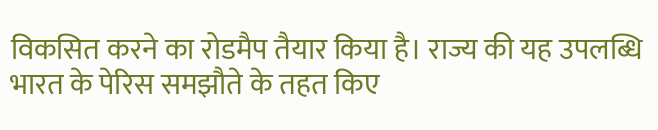विकसित करने का रोडमैप तैयार किया है। राज्य की यह उपलब्धि भारत के पेरिस समझौते के तहत किए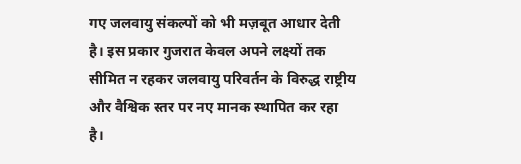गए जलवायु संकल्पों को भी मज़बूत आधार देती है। इस प्रकार गुजरात केवल अपने लक्ष्यों तक सीमित न रहकर जलवायु परिवर्तन के विरुद्ध राष्ट्रीय और वैश्विक स्तर पर नए मानक स्थापित कर रहा है।